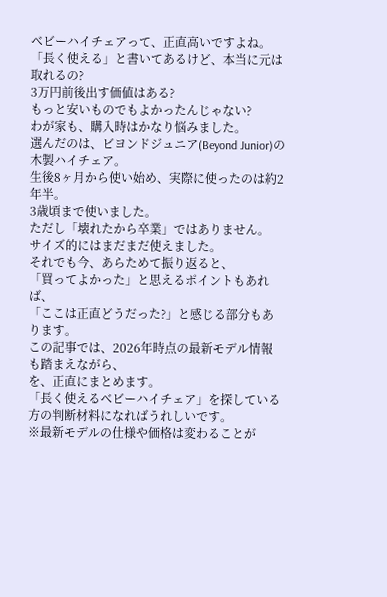ベビーハイチェアって、正直高いですよね。
「長く使える」と書いてあるけど、本当に元は取れるの?
3万円前後出す価値はある?
もっと安いものでもよかったんじゃない?
わが家も、購入時はかなり悩みました。
選んだのは、ビヨンドジュニア(Beyond Junior)の木製ハイチェア。
生後8ヶ月から使い始め、実際に使ったのは約2年半。
3歳頃まで使いました。
ただし「壊れたから卒業」ではありません。
サイズ的にはまだまだ使えました。
それでも今、あらためて振り返ると、
「買ってよかった」と思えるポイントもあれば、
「ここは正直どうだった?」と感じる部分もあります。
この記事では、2026年時点の最新モデル情報も踏まえながら、
を、正直にまとめます。
「長く使えるベビーハイチェア」を探している方の判断材料になればうれしいです。
※最新モデルの仕様や価格は変わることが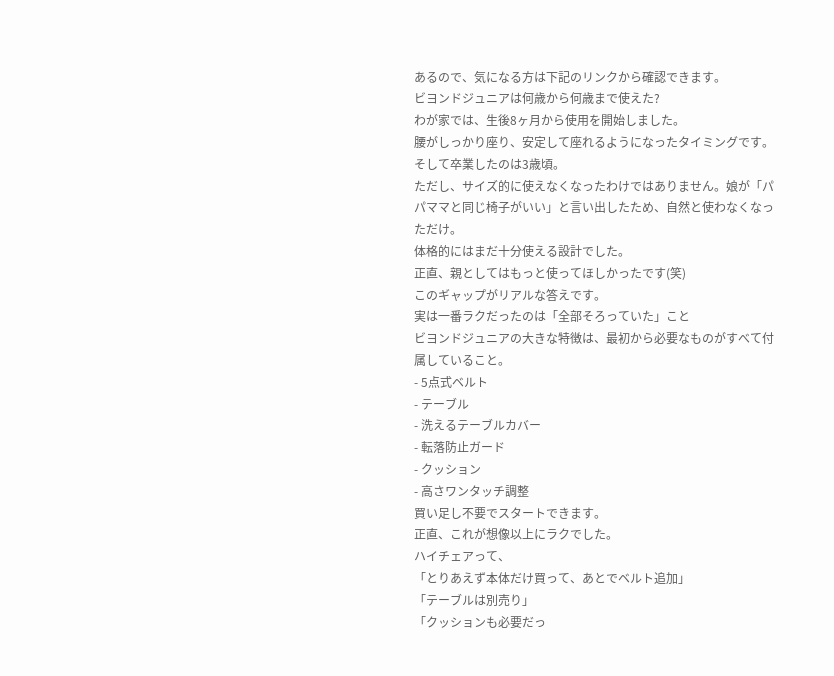あるので、気になる方は下記のリンクから確認できます。
ビヨンドジュニアは何歳から何歳まで使えた?
わが家では、生後8ヶ月から使用を開始しました。
腰がしっかり座り、安定して座れるようになったタイミングです。
そして卒業したのは3歳頃。
ただし、サイズ的に使えなくなったわけではありません。娘が「パパママと同じ椅子がいい」と言い出したため、自然と使わなくなっただけ。
体格的にはまだ十分使える設計でした。
正直、親としてはもっと使ってほしかったです(笑)
このギャップがリアルな答えです。
実は一番ラクだったのは「全部そろっていた」こと
ビヨンドジュニアの大きな特徴は、最初から必要なものがすべて付属していること。
- 5点式ベルト
- テーブル
- 洗えるテーブルカバー
- 転落防止ガード
- クッション
- 高さワンタッチ調整
買い足し不要でスタートできます。
正直、これが想像以上にラクでした。
ハイチェアって、
「とりあえず本体だけ買って、あとでベルト追加」
「テーブルは別売り」
「クッションも必要だっ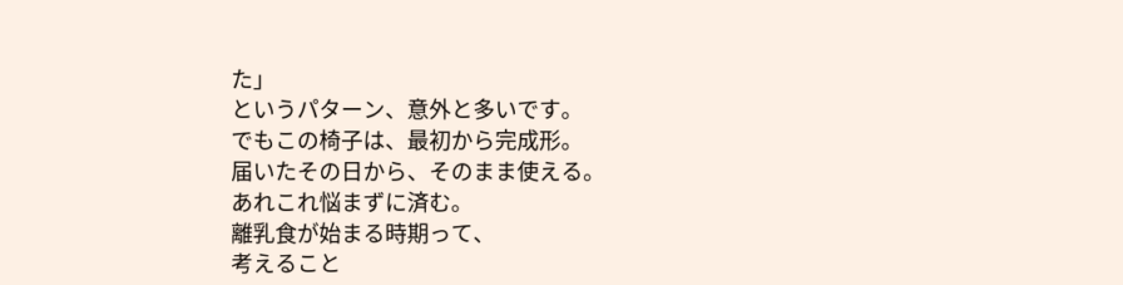た」
というパターン、意外と多いです。
でもこの椅子は、最初から完成形。
届いたその日から、そのまま使える。
あれこれ悩まずに済む。
離乳食が始まる時期って、
考えること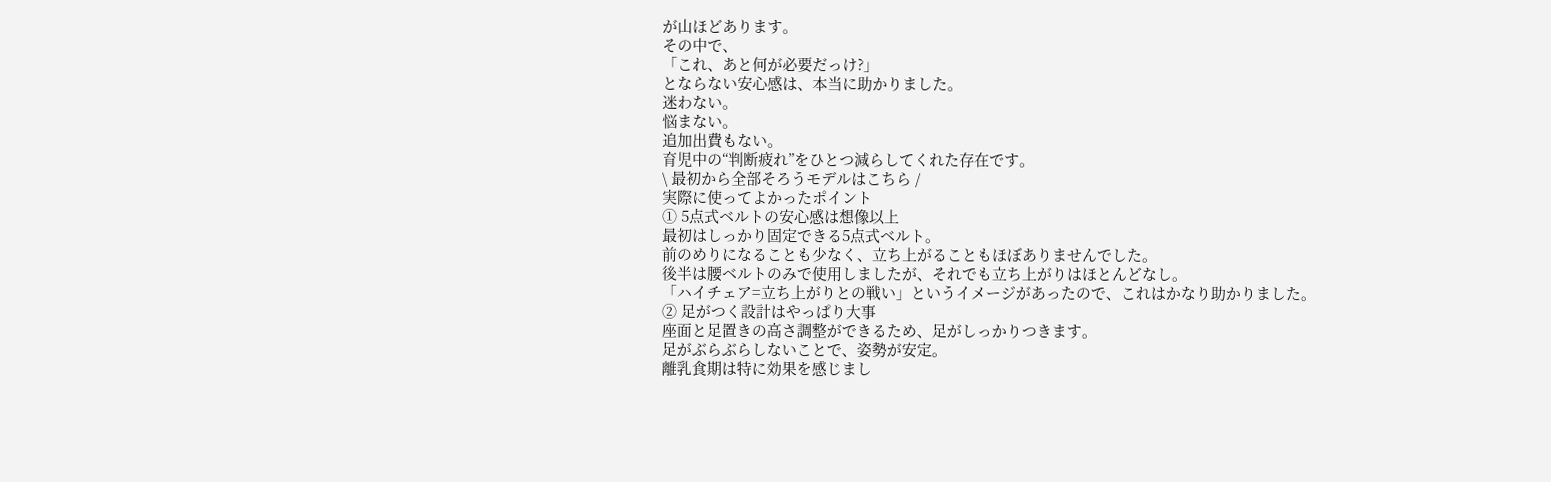が山ほどあります。
その中で、
「これ、あと何が必要だっけ?」
とならない安心感は、本当に助かりました。
迷わない。
悩まない。
追加出費もない。
育児中の“判断疲れ”をひとつ減らしてくれた存在です。
\ 最初から全部そろうモデルはこちら /
実際に使ってよかったポイント
① 5点式ベルトの安心感は想像以上
最初はしっかり固定できる5点式ベルト。
前のめりになることも少なく、立ち上がることもほぼありませんでした。
後半は腰ベルトのみで使用しましたが、それでも立ち上がりはほとんどなし。
「ハイチェア=立ち上がりとの戦い」というイメージがあったので、これはかなり助かりました。
② 足がつく設計はやっぱり大事
座面と足置きの高さ調整ができるため、足がしっかりつきます。
足がぶらぶらしないことで、姿勢が安定。
離乳食期は特に効果を感じまし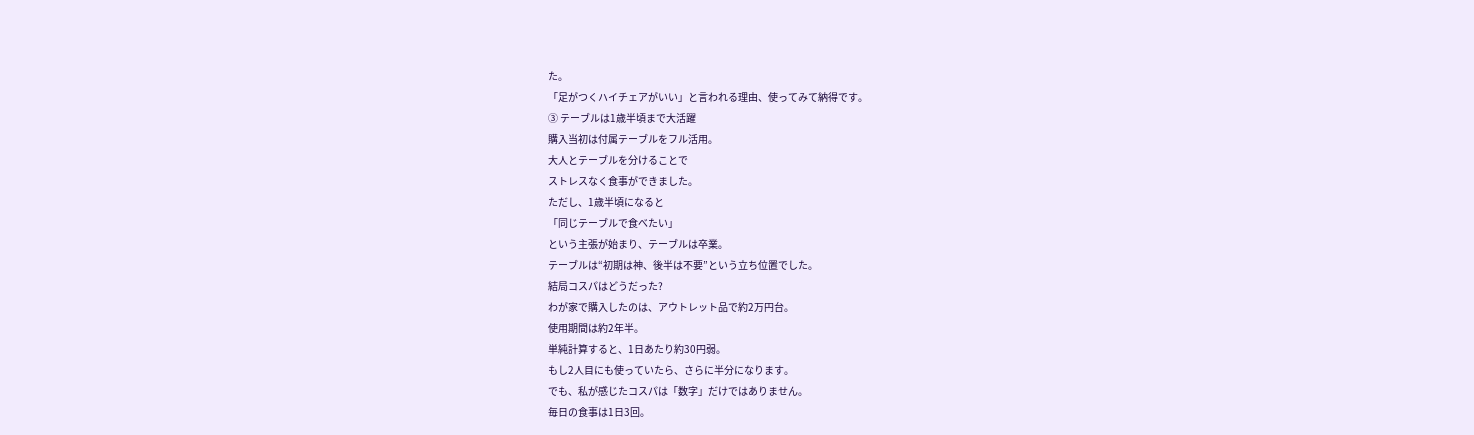た。
「足がつくハイチェアがいい」と言われる理由、使ってみて納得です。
③ テーブルは1歳半頃まで大活躍
購入当初は付属テーブルをフル活用。
大人とテーブルを分けることで
ストレスなく食事ができました。
ただし、1歳半頃になると
「同じテーブルで食べたい」
という主張が始まり、テーブルは卒業。
テーブルは“初期は神、後半は不要”という立ち位置でした。
結局コスパはどうだった?
わが家で購入したのは、アウトレット品で約2万円台。
使用期間は約2年半。
単純計算すると、1日あたり約30円弱。
もし2人目にも使っていたら、さらに半分になります。
でも、私が感じたコスパは「数字」だけではありません。
毎日の食事は1日3回。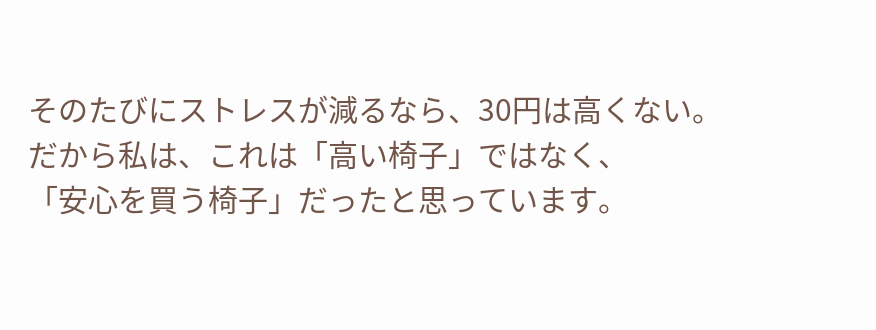そのたびにストレスが減るなら、30円は高くない。
だから私は、これは「高い椅子」ではなく、
「安心を買う椅子」だったと思っています。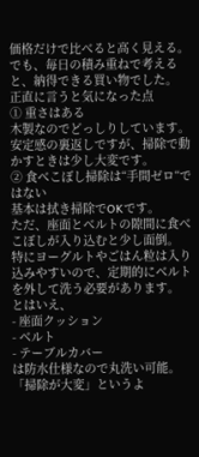価格だけで比べると高く見える。
でも、毎日の積み重ねで考えると、納得できる買い物でした。
正直に言うと気になった点
① 重さはある
木製なのでどっしりしています。
安定感の裏返しですが、掃除で動かすときは少し大変です。
② 食べこぼし掃除は“手間ゼロ“ではない
基本は拭き掃除でOKです。
ただ、座面とベルトの隙間に食べこぼしが入り込むと少し面倒。
特にヨーグルトやごはん粒は入り込みやすいので、定期的にベルトを外して洗う必要があります。
とはいえ、
- 座面クッション
- ベルト
- テーブルカバー
は防水仕様なので丸洗い可能。
「掃除が大変」というよ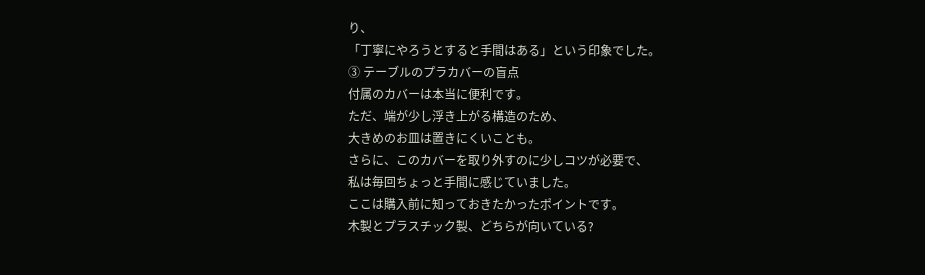り、
「丁寧にやろうとすると手間はある」という印象でした。
③ テーブルのプラカバーの盲点
付属のカバーは本当に便利です。
ただ、端が少し浮き上がる構造のため、
大きめのお皿は置きにくいことも。
さらに、このカバーを取り外すのに少しコツが必要で、
私は毎回ちょっと手間に感じていました。
ここは購入前に知っておきたかったポイントです。
木製とプラスチック製、どちらが向いている?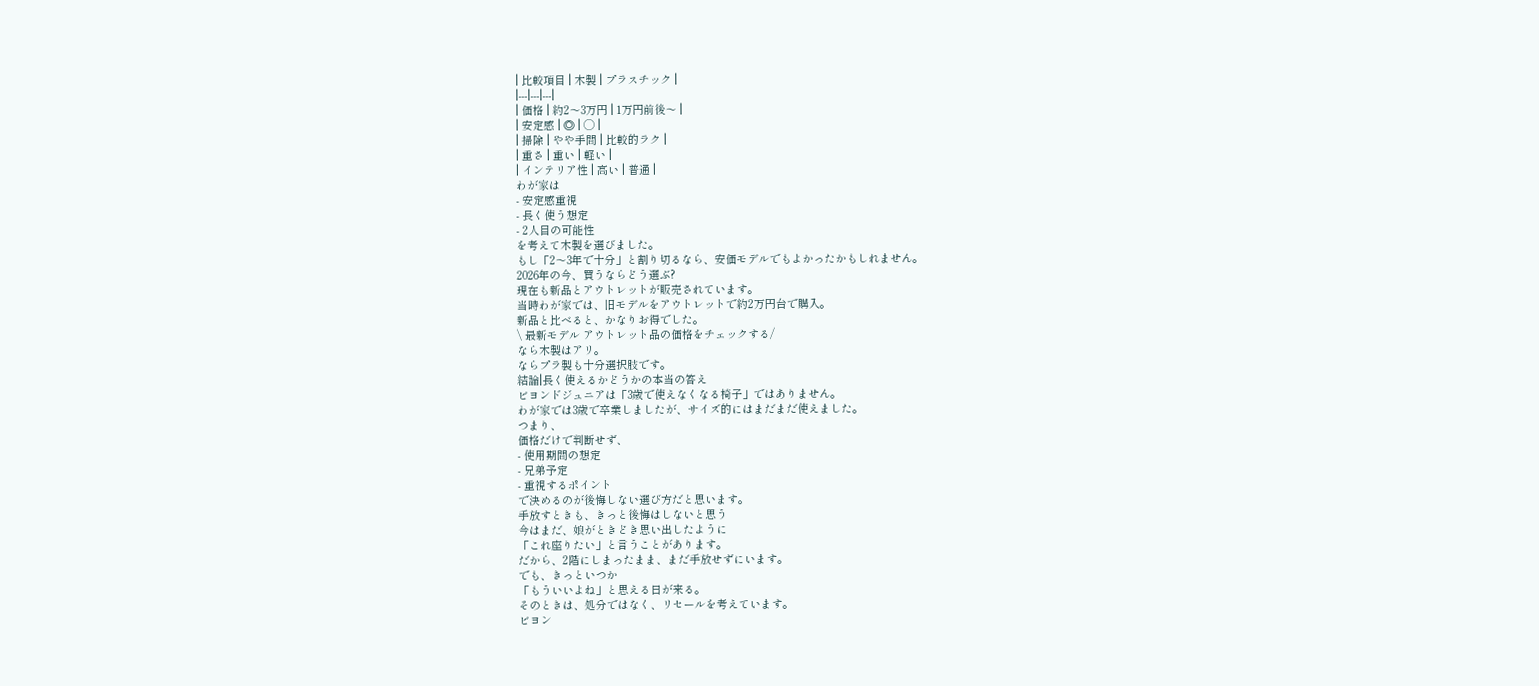| 比較項目 | 木製 | プラスチック |
|---|---|---|
| 価格 | 約2〜3万円 | 1万円前後〜 |
| 安定感 | ◎ | ◯ |
| 掃除 | やや手間 | 比較的ラク |
| 重さ | 重い | 軽い |
| インテリア性 | 高い | 普通 |
わが家は
- 安定感重視
- 長く使う想定
- 2人目の可能性
を考えて木製を選びました。
もし「2〜3年で十分」と割り切るなら、安価モデルでもよかったかもしれません。
2026年の今、買うならどう選ぶ?
現在も新品とアウトレットが販売されています。
当時わが家では、旧モデルをアウトレットで約2万円台で購入。
新品と比べると、かなりお得でした。
\ 最新モデル アウトレット品の価格をチェックする/
なら木製はアリ。
ならプラ製も十分選択肢です。
結論|長く使えるかどうかの本当の答え
ビヨンドジュニアは「3歳で使えなくなる椅子」ではありません。
わが家では3歳で卒業しましたが、サイズ的にはまだまだ使えました。
つまり、
価格だけで判断せず、
- 使用期間の想定
- 兄弟予定
- 重視するポイント
で決めるのが後悔しない選び方だと思います。
手放すときも、きっと後悔はしないと思う
今はまだ、娘がときどき思い出したように
「これ座りたい」と言うことがあります。
だから、2階にしまったまま、まだ手放せずにいます。
でも、きっといつか
「もういいよね」と思える日が来る。
そのときは、処分ではなく、リセールを考えています。
ビヨン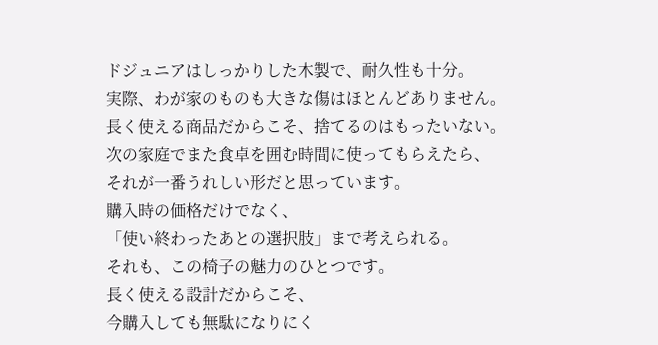ドジュニアはしっかりした木製で、耐久性も十分。
実際、わが家のものも大きな傷はほとんどありません。
長く使える商品だからこそ、捨てるのはもったいない。
次の家庭でまた食卓を囲む時間に使ってもらえたら、
それが一番うれしい形だと思っています。
購入時の価格だけでなく、
「使い終わったあとの選択肢」まで考えられる。
それも、この椅子の魅力のひとつです。
長く使える設計だからこそ、
今購入しても無駄になりにく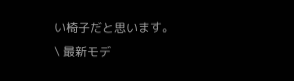い椅子だと思います。
\ 最新モデ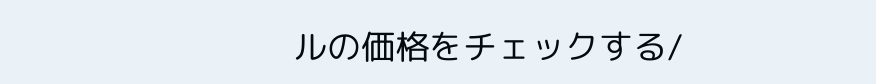ルの価格をチェックする/